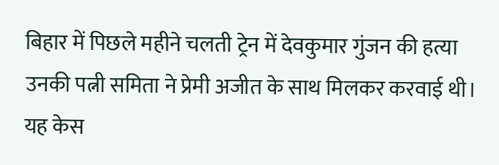बिहार में पिछले महीने चलती ट्रेन में देवकुमार गुंजन की हत्या उनकी पत्नी समिता ने प्रेमी अजीत के साथ मिलकर करवाई थी। यह केस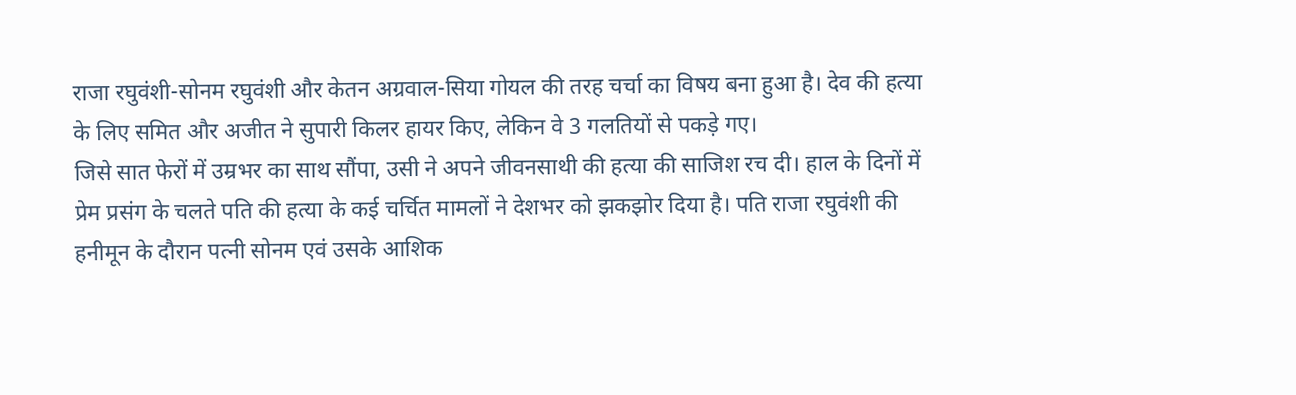राजा रघुवंशी-सोनम रघुवंशी और केतन अग्रवाल-सिया गोयल की तरह चर्चा का विषय बना हुआ है। देव की हत्या के लिए समित और अजीत ने सुपारी किलर हायर किए, लेकिन वे 3 गलतियों से पकड़े गए।
जिसे सात फेरों में उम्रभर का साथ सौंपा, उसी ने अपने जीवनसाथी की हत्या की साजिश रच दी। हाल के दिनों में प्रेम प्रसंग के चलते पति की हत्या के कई चर्चित मामलों ने देशभर को झकझोर दिया है। पति राजा रघुवंशी की हनीमून के दौरान पत्नी सोनम एवं उसके आशिक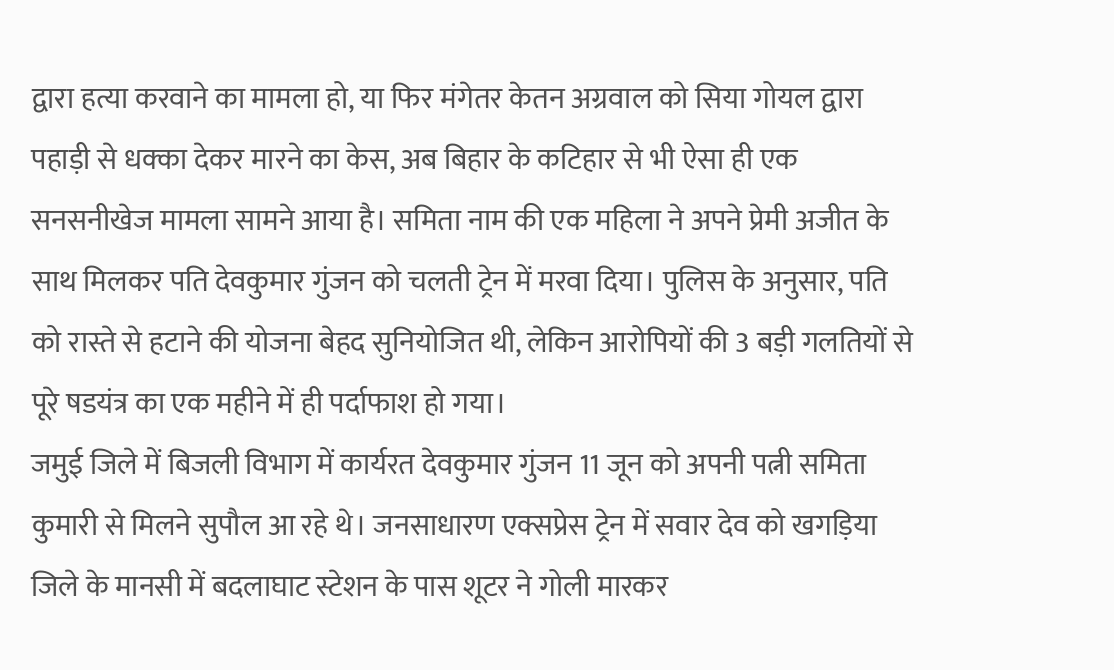द्वारा हत्या करवाने का मामला हो, या फिर मंगेतर केतन अग्रवाल को सिया गोयल द्वारा पहाड़ी से धक्का देकर मारने का केस, अब बिहार के कटिहार से भी ऐसा ही एक सनसनीखेज मामला सामने आया है। समिता नाम की एक महिला ने अपने प्रेमी अजीत के साथ मिलकर पति देवकुमार गुंजन को चलती ट्रेन में मरवा दिया। पुलिस के अनुसार, पति को रास्ते से हटाने की योजना बेहद सुनियोजित थी, लेकिन आरोपियों की 3 बड़ी गलतियों से पूरे षडयंत्र का एक महीने में ही पर्दाफाश हो गया।
जमुई जिले में बिजली विभाग में कार्यरत देवकुमार गुंजन 11 जून को अपनी पत्नी समिता कुमारी से मिलने सुपौल आ रहे थे। जनसाधारण एक्सप्रेस ट्रेन में सवार देव को खगड़िया जिले के मानसी में बदलाघाट स्टेशन के पास शूटर ने गोली मारकर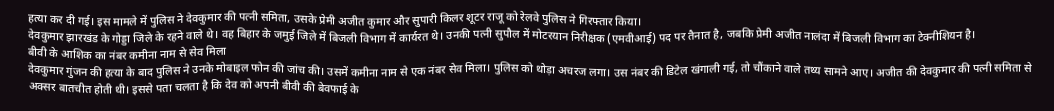हत्या कर दी गई। इस मामले में पुलिस ने देवकुमार की पत्नी समिता, उसके प्रेमी अजीत कुमार और सुपारी किलर शूटर राजू को रेलवे पुलिस ने गिरफ्तार किया।
देवकुमार झारखंड के गोड्डा जिले के रहने वाले थे। वह बिहार के जमुई जिले में बिजली विभाग में कार्यरत थे। उनकी पत्नी सुपौल में मोटरयान निरीक्षक (एमवीआई) पद पर तैनात है, जबकि प्रेमी अजीत नालंदा में बिजली विभाग का टेक्नीशियन है।
बीवी के आशिक का नंबर कमीना नाम से सेव मिला
देवकुमार गुंजन की हत्या के बाद पुलिस ने उनके मोबाइल फोन की जांच की। उसमें कमीना नाम से एक नंबर सेव मिला। पुलिस को थोड़ा अचरज लगा। उस नंबर की डिटेल खंगाली गई, तो चौंकाने वाले तथ्य सामने आए। अजीत की देवकुमार की पत्नी समिता से अक्सर बातचीत होती थी। इससे पता चलता है कि देव को अपनी बीवी की बेवफाई के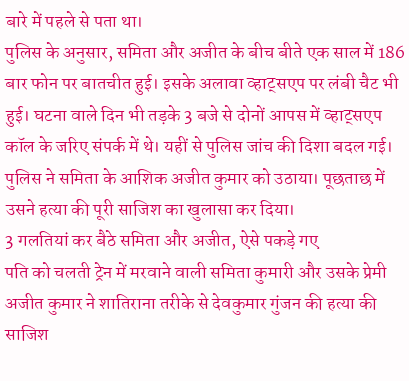बारे में पहले से पता था।
पुलिस के अनुसार, समिता और अजीत के बीच बीते एक साल में 186 बार फोन पर बातचीत हुई। इसके अलावा व्हाट्सएप पर लंबी चैट भी हुई। घटना वाले दिन भी तड़के 3 बजे से दोनों आपस में व्हाट्सएप कॉल के जरिए संपर्क में थे। यहीं से पुलिस जांच की दिशा बदल गई। पुलिस ने समिता के आशिक अजीत कुमार को उठाया। पूछताछ में उसने हत्या की पूरी साजिश का खुलासा कर दिया।
3 गलतियां कर बैठे समिता और अजीत, ऐसे पकड़े गए
पति को चलती ट्रेन में मरवाने वाली समिता कुमारी और उसके प्रेमी अजीत कुमार ने शातिराना तरीके से देवकुमार गुंजन की हत्या की साजिश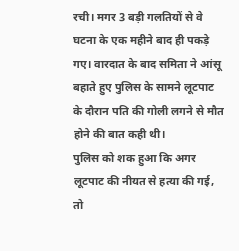रची। मगर 3 बड़ी गलतियों से वे घटना के एक महीने बाद ही पकड़े गए। वारदात के बाद समिता ने आंसू बहाते हुए पुलिस के सामने लूटपाट के दौरान पति की गोली लगने से मौत होने की बात कही थी।
पुलिस को शक हुआ कि अगर लूटपाट की नीयत से हत्या की गई, तो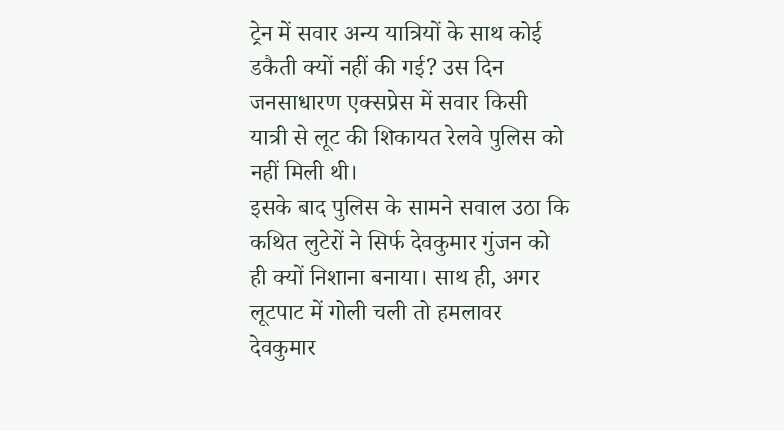ट्रेन में सवार अन्य यात्रियों के साथ कोई डकैती क्यों नहीं की गई? उस दिन जनसाधारण एक्सप्रेस में सवार किसी यात्री से लूट की शिकायत रेलवे पुलिस को नहीं मिली थी।
इसके बाद पुलिस के सामने सवाल उठा कि कथित लुटेरों ने सिर्फ देवकुमार गुंजन को ही क्यों निशाना बनाया। साथ ही, अगर लूटपाट में गोली चली तो हमलावर देवकुमार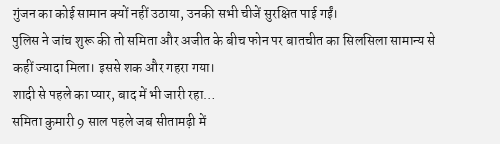गुंजन का कोई सामान क्यों नहीं उठाया, उनकी सभी चीजें सुरक्षित पाई गईं।
पुलिस ने जांच शुरू की तो समिता और अजीत के बीच फोन पर बातचीत का सिलसिला सामान्य से कहीं ज्यादा मिला। इससे शक और गहरा गया।
शादी से पहले का प्यार, बाद में भी जारी रहा…
समिता कुमारी 9 साल पहले जब सीतामढ़ी में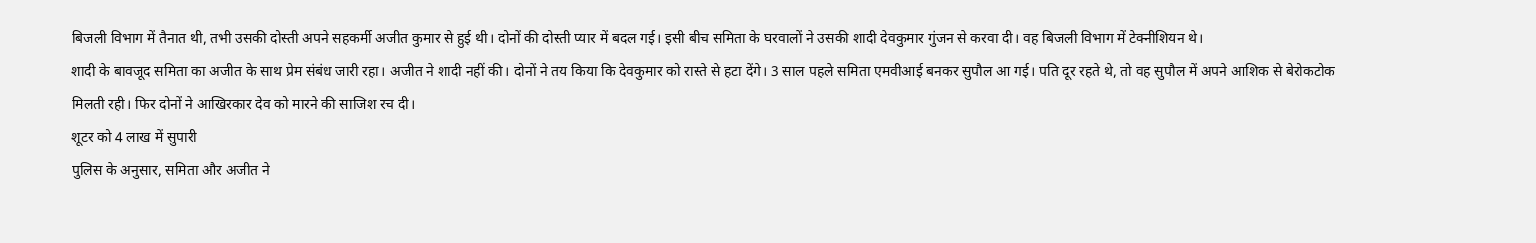बिजली विभाग में तैनात थी, तभी उसकी दोस्ती अपने सहकर्मी अजीत कुमार से हुई थी। दोनों की दोस्ती प्यार में बदल गई। इसी बीच समिता के घरवालों ने उसकी शादी देवकुमार गुंजन से करवा दी। वह बिजली विभाग में टेक्नीशियन थे।
शादी के बावजूद समिता का अजीत के साथ प्रेम संबंध जारी रहा। अजीत ने शादी नहीं की। दोनों ने तय किया कि देवकुमार को रास्ते से हटा देंगे। 3 साल पहले समिता एमवीआई बनकर सुपौल आ गई। पति दूर रहते थे, तो वह सुपौल में अपने आशिक से बेरोकटोक मिलती रही। फिर दोनों ने आखिरकार देव को मारने की साजिश रच दी।
शूटर को 4 लाख में सुपारी
पुलिस के अनुसार, समिता और अजीत ने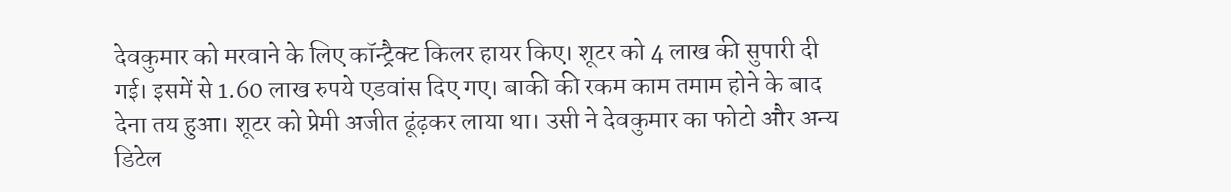देवकुमार को मरवाने के लिए कॉन्ट्रैक्ट किलर हायर किए। शूटर को 4 लाख की सुपारी दी गई। इसमें से 1.60 लाख रुपये एडवांस दिए गए। बाकी की रकम काम तमाम होने के बाद देना तय हुआ। शूटर को प्रेमी अजीत ढूंढ़कर लाया था। उसी ने देवकुमार का फोटो और अन्य डिटेल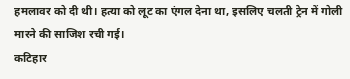हमलावर को दी थी। हत्या को लूट का एंगल देना था, इसलिए चलती ट्रेन में गोली मारने की साजिश रची गई।
कटिहार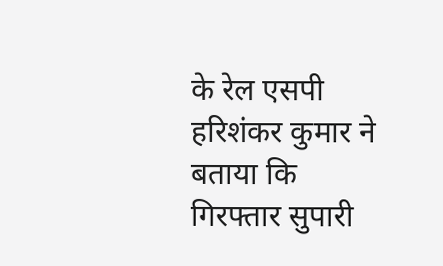के रेल एसपी हरिशंकर कुमार ने बताया कि गिरफ्तार सुपारी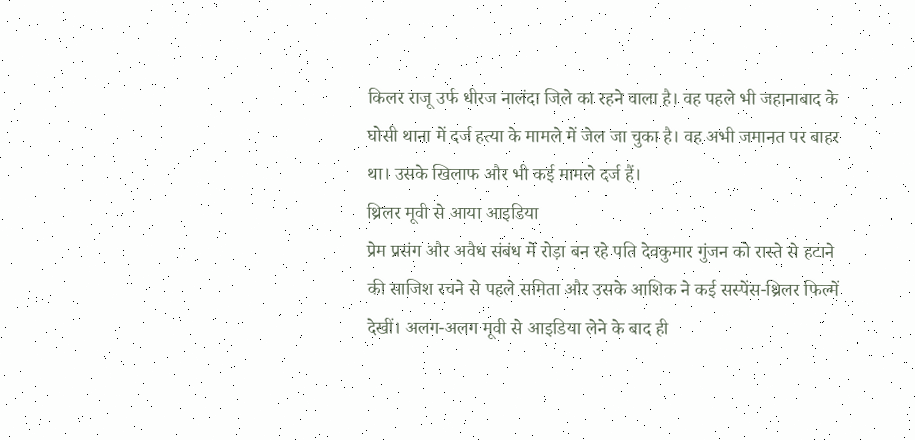किलर राजू उर्फ धीरज नालंदा जिले का रहने वाला है। वह पहले भी जहानाबाद के घोसी थाना में दर्ज हत्या के मामले में जेल जा चुका है। वह अभी जमानत पर बाहर था। उसके खिलाफ और भी कई मामले दर्ज हैं।
थ्रिलर मूवी से आया आइडिया
प्रेम प्रसंग और अवैध संबंध में रोड़ा बन रहे पति देवकुमार गुंजन को रास्ते से हटाने की साजिश रचने से पहले समिता और उसके आशिक ने कई सस्पेंस-थ्रिलर फिल्में देखीं। अलग-अलग मूवी से आइडिया लेने के बाद ही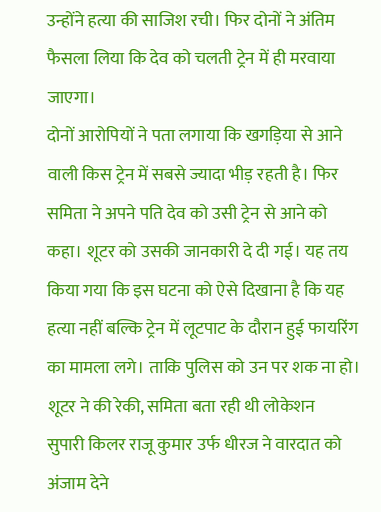उन्होंने हत्या की साजिश रची। फिर दोनों ने अंतिम फैसला लिया कि देव को चलती ट्रेन में ही मरवाया जाएगा।
दोनों आरोपियों ने पता लगाया कि खगड़िया से आने वाली किस ट्रेन में सबसे ज्यादा भीड़ रहती है। फिर समिता ने अपने पति देव को उसी ट्रेन से आने को कहा। शूटर को उसकी जानकारी दे दी गई। यह तय किया गया कि इस घटना को ऐसे दिखाना है कि यह हत्या नहीं बल्कि ट्रेन में लूटपाट के दौरान हुई फायरिंग का मामला लगे। ताकि पुलिस को उन पर शक ना हो।
शूटर ने की रेकी, समिता बता रही थी लोकेशन
सुपारी किलर राजू कुमार उर्फ धीरज ने वारदात को अंजाम देने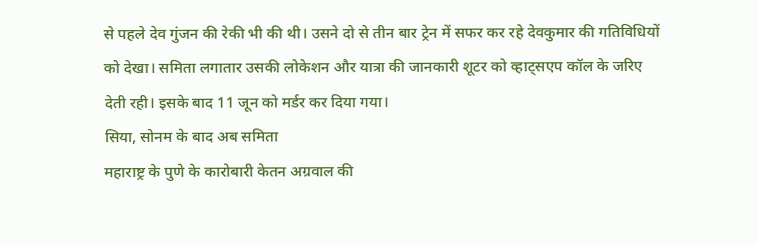से पहले देव गुंजन की रेकी भी की थी। उसने दो से तीन बार ट्रेन में सफर कर रहे देवकुमार की गतिविधियों को देखा। समिता लगातार उसकी लोकेशन और यात्रा की जानकारी शूटर को व्हाट्सएप कॉल के जरिए देती रही। इसके बाद 11 जून को मर्डर कर दिया गया।
सिया, सोनम के बाद अब समिता
महाराष्ट्र के पुणे के कारोबारी केतन अग्रवाल की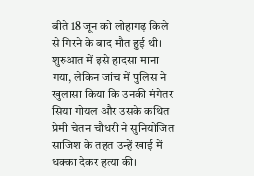बीते 18 जून को लोहागढ़ किले से गिरने के बाद मौत हुई थी। शुरुआत में इसे हादसा माना गया, लेकिन जांच में पुलिस ने खुलासा किया कि उनकी मंगेतर सिया गोयल और उसके कथित प्रेमी चेतन चौधरी ने सुनियोजित साजिश के तहत उन्हें खाई में धक्का देकर हत्या की।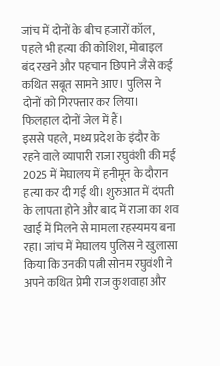जांच में दोनों के बीच हजारों कॉल, पहले भी हत्या की कोशिश, मोबाइल बंद रखने और पहचान छिपाने जैसे कई कथित सबूत सामने आए। पुलिस ने दोनों को गिरफ्तार कर लिया। फिलहाल दोनों जेल में हैं।
इससे पहले, मध्य प्रदेश के इंदौर के रहने वाले व्यापारी राजा रघुवंशी की मई 2025 में मेघालय में हनीमून के दौरान हत्या कर दी गई थी। शुरुआत में दंपती के लापता होने और बाद में राजा का शव खाई में मिलने से मामला रहस्यमय बना रहा। जांच में मेघालय पुलिस ने खुलासा किया कि उनकी पत्नी सोनम रघुवंशी ने अपने कथित प्रेमी राज कुशवाहा और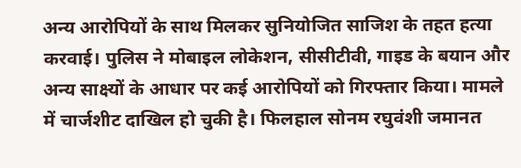अन्य आरोपियों के साथ मिलकर सुनियोजित साजिश के तहत हत्या करवाई। पुलिस ने मोबाइल लोकेशन, सीसीटीवी, गाइड के बयान और अन्य साक्ष्यों के आधार पर कई आरोपियों को गिरफ्तार किया। मामले में चार्जशीट दाखिल हो चुकी है। फिलहाल सोनम रघुवंशी जमानत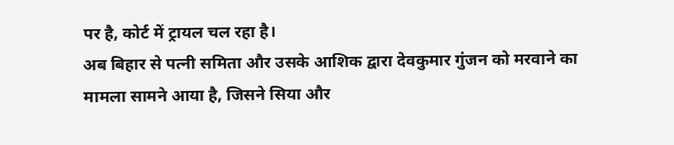पर है, कोर्ट में ट्रायल चल रहा है।
अब बिहार से पत्नी समिता और उसके आशिक द्वारा देवकुमार गुंजन को मरवाने का मामला सामने आया है, जिसने सिया और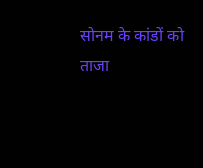सोनम के कांडों को ताजा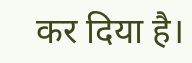कर दिया है।